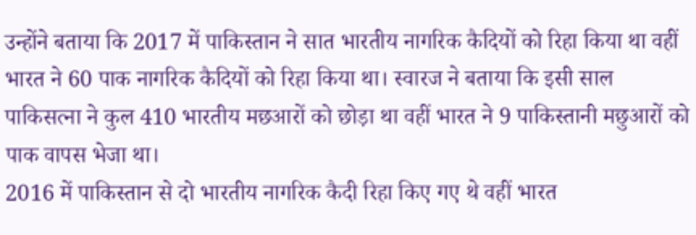उन्होंने बताया कि 2017 में पाकिस्तान ने सात भारतीय नागरिक कैदियों को रिहा किया था वहीं भारत ने 60 पाक नागरिक कैदियों को रिहा किया था। स्वारज ने बताया कि इसी साल पाकिसत्ना ने कुल 410 भारतीय मछआरों को छोड़ा था वहीं भारत ने 9 पाकिस्तानी मछुआरों को पाक वापस भेजा था।
2016 में पाकिस्तान से दो भारतीय नागरिक कैदी रिहा किए गए थे वहीं भारत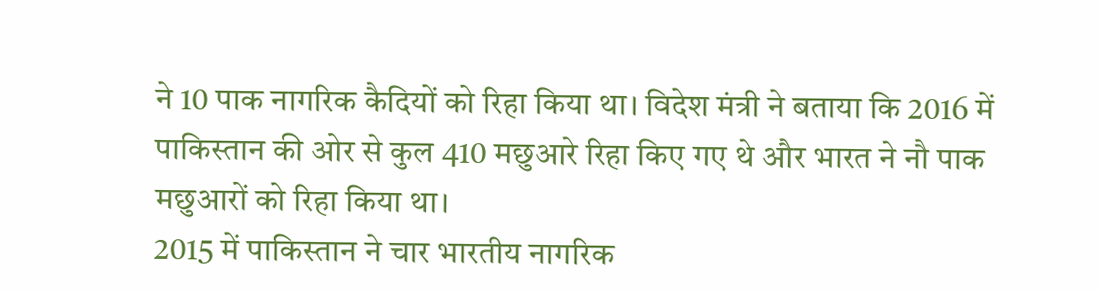ने 10 पाक नागरिक कैदियों को रिहा किया था। विदेश मंत्री ने बताया कि 2016 में पाकिस्तान की ओर से कुल 410 मछुआरे रिहा किए गए थे और भारत ने नौ पाक मछुआरों को रिहा किया था।
2015 में पाकिस्तान ने चार भारतीय नागरिक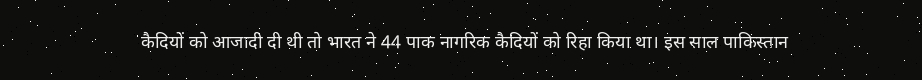कैदियों को आजादी दी थी तो भारत ने 44 पाक नागरिक कैदियों को रिहा किया था। इस साल पाकिस्तान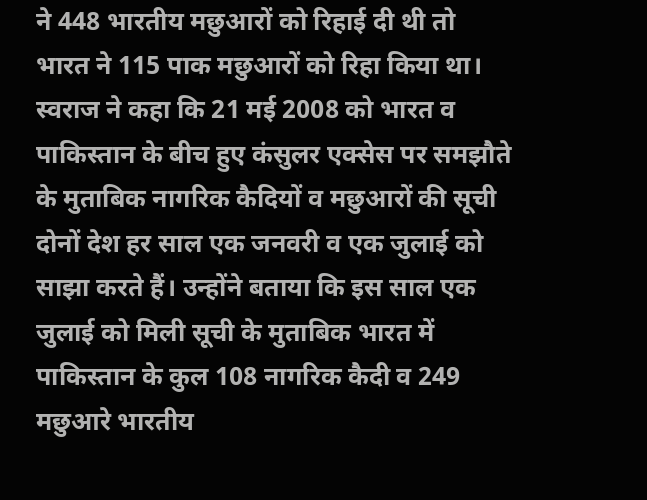ने 448 भारतीय मछुआरों को रिहाई दी थी तो भारत ने 115 पाक मछुआरों को रिहा किया था।
स्वराज ने कहा कि 21 मई 2008 को भारत व पाकिस्तान के बीच हुए कंसुलर एक्सेस पर समझौते के मुताबिक नागरिक कैदियों व मछुआरों की सूची दोनों देश हर साल एक जनवरी व एक जुलाई को साझा करते हैं। उन्होंने बताया कि इस साल एक जुलाई को मिली सूची के मुताबिक भारत में पाकिस्तान के कुल 108 नागरिक कैदी व 249 मछुआरे भारतीय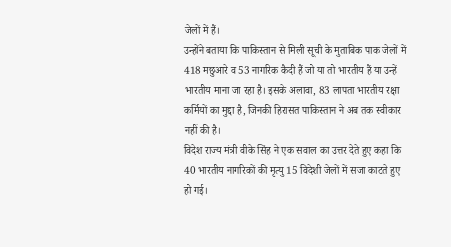जेलों में हैं।
उन्होंने बताया कि पाकिस्तान से मिली सूची के मुताबिक पाक जेलों में 418 मछुआरे व 53 नागरिक कैदी हैं जो या तो भारतीय हैं या उन्हें भारतीय माना जा रहा है। इसके अलावा, 83 लापता भारतीय रक्षा कर्मियों का मुद्दा है, जिनकी हिरासत पाकिस्तान ने अब तक स्वीकार नहीं की है।
विदेश राज्य मंत्री वीके सिंह ने एक सवाल का उत्तर देते हुए कहा कि 40 भारतीय नागरिकों की मृत्यु 15 विदेशी जेलों में सजा काटते हुए हो गई।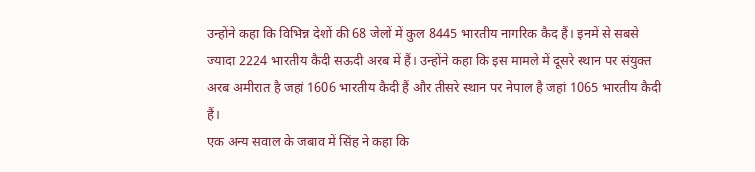उन्होंने कहा कि विभिन्न देशों की 68 जेलों में कुल 8445 भारतीय नागरिक कैद हैं। इनमें से सबसे ज्यादा 2224 भारतीय कैदी सऊदी अरब में हैं। उन्होंने कहा कि इस मामले में दूसरे स्थान पर संयुक्त अरब अमीरात है जहां 1606 भारतीय कैदी हैं और तीसरे स्थान पर नेपाल है जहां 1065 भारतीय कैदी हैं।
एक अन्य सवाल के जबाव में सिंह ने कहा कि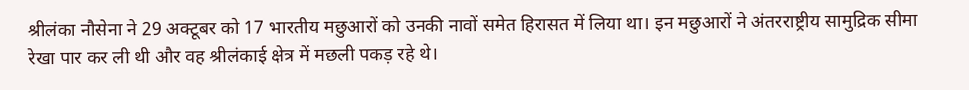श्रीलंका नौसेना ने 29 अक्टूबर को 17 भारतीय मछुआरों को उनकी नावों समेत हिरासत में लिया था। इन मछुआरों ने अंतरराष्ट्रीय सामुद्रिक सीमा रेखा पार कर ली थी और वह श्रीलंकाई क्षेत्र में मछली पकड़ रहे थे।